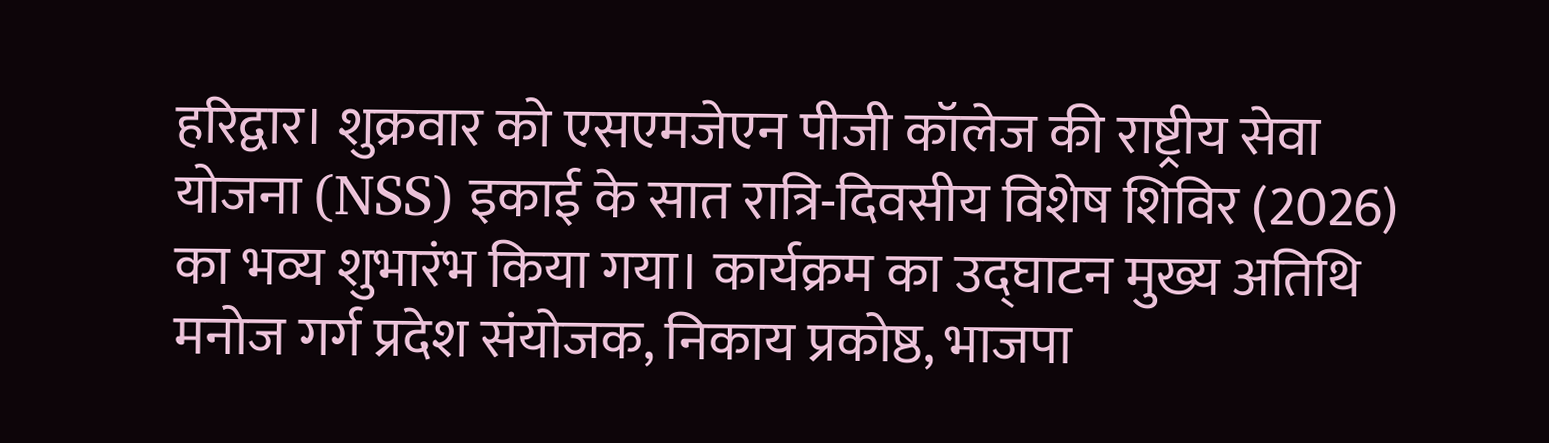हरिद्वार। शुक्रवार को एसएमजेएन पीजी कॉलेज की राष्ट्रीय सेवा योजना (NSS) इकाई के सात रात्रि-दिवसीय विशेष शिविर (2026) का भव्य शुभारंभ किया गया। कार्यक्रम का उद्घाटन मुख्य अतिथि मनोज गर्ग प्रदेश संयोजक, निकाय प्रकोष्ठ, भाजपा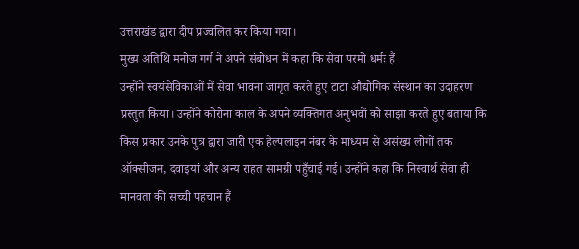उत्तराखंड द्वारा दीप प्रज्वलित कर किया गया।
मुख्य अतिथि मनोज गर्ग ने अपने संबोधन में कहा कि सेवा परमो धर्मः हैं
उन्होंने स्वयंसेविकाओं में सेवा भावना जागृत करते हुए टाटा औद्योगिक संस्थान का उदाहरण प्रस्तुत किया। उन्होंने कोरोना काल के अपने व्यक्तिगत अनुभवों को साझा करते हुए बताया कि किस प्रकार उनके पुत्र द्वारा जारी एक हेल्पलाइन नंबर के माध्यम से असंख्य लोगों तक ऑक्सीजन, दवाइयां और अन्य राहत सामग्री पहुँचाई गई। उन्होंने कहा कि निस्वार्थ सेवा ही मानवता की सच्ची पहचान हैं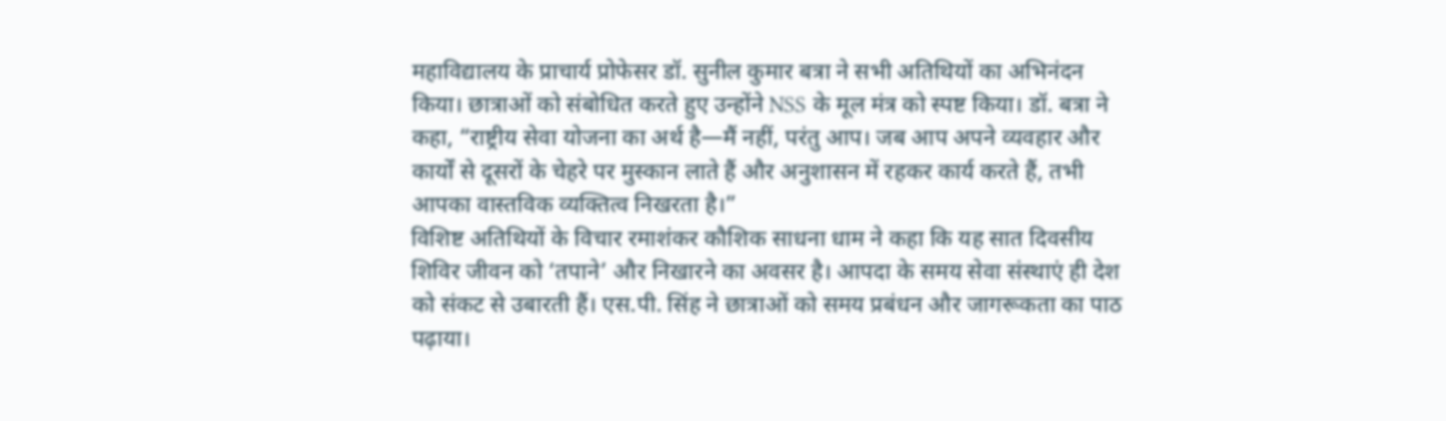महाविद्यालय के प्राचार्य प्रोफेसर डॉ. सुनील कुमार बत्रा ने सभी अतिथियों का अभिनंदन किया। छात्राओं को संबोधित करते हुए उन्होंने NSS के मूल मंत्र को स्पष्ट किया। डॉ. बत्रा ने कहा, “राष्ट्रीय सेवा योजना का अर्थ है—मैं नहीं, परंतु आप। जब आप अपने व्यवहार और कार्यों से दूसरों के चेहरे पर मुस्कान लाते हैं और अनुशासन में रहकर कार्य करते हैं, तभी आपका वास्तविक व्यक्तित्व निखरता है।”
विशिष्ट अतिथियों के विचार रमाशंकर कौशिक साधना धाम ने कहा कि यह सात दिवसीय शिविर जीवन को ‘तपाने’ और निखारने का अवसर है। आपदा के समय सेवा संस्थाएं ही देश को संकट से उबारती हैं। एस.पी. सिंह ने छात्राओं को समय प्रबंधन और जागरूकता का पाठ पढ़ाया।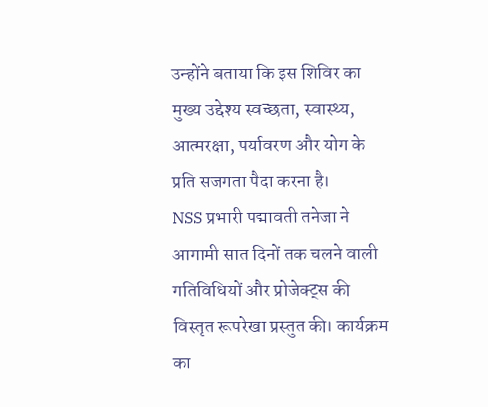उन्होंने बताया कि इस शिविर का मुख्य उद्देश्य स्वच्छता, स्वास्थ्य, आत्मरक्षा, पर्यावरण और योग के प्रति सजगता पैदा करना है।
NSS प्रभारी पद्मावती तनेजा ने आगामी सात दिनों तक चलने वाली गतिविधियों और प्रोजेक्ट्स की विस्तृत रूपरेखा प्रस्तुत की। कार्यक्रम का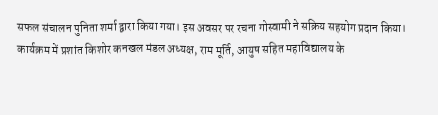सफल संचालन पुनिता शर्मा द्वारा किया गया। इस अवसर पर रचना गोस्वामी ने सक्रिय सहयोग प्रदान किया।
कार्यक्रम में प्रशांत किशोर कनखल मंडल अध्यक्ष, राम मूर्ति, आयुष सहित महाविद्यालय के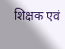शिक्षक एवं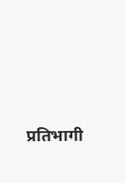प्रतिभागी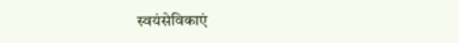स्वयंसेविकाएं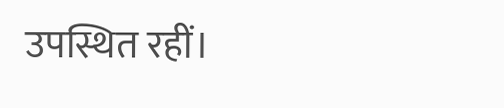उपस्थित रहीं।